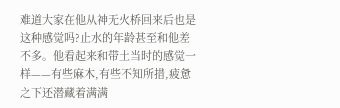难道大家在他从神无火桥回来后也是这种感觉吗?止水的年龄甚至和他差不多。他看起来和带土当时的感觉一样——有些麻木,有些不知所措,疲惫之下还潜藏着满满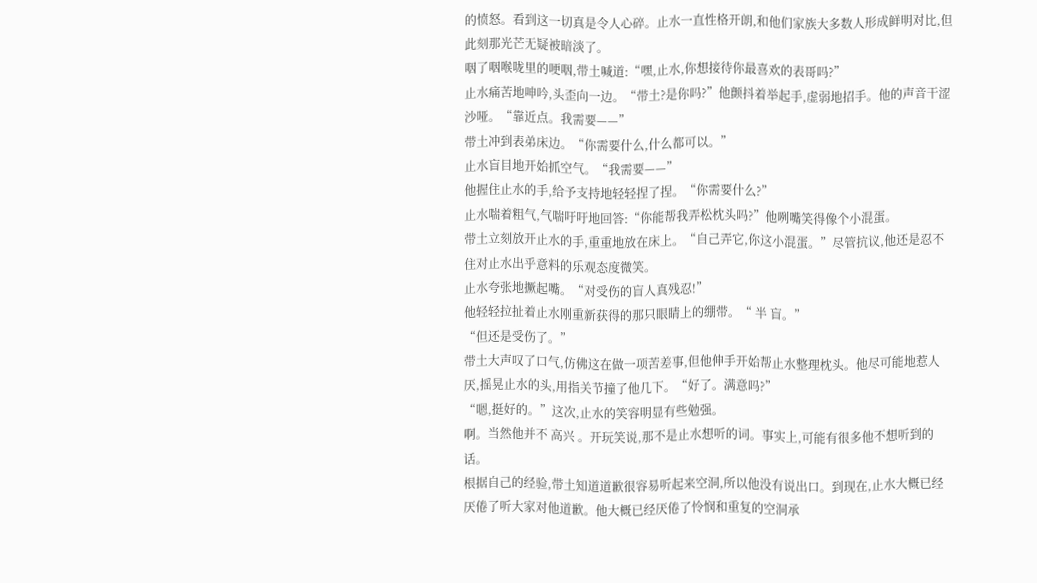的愤怒。看到这一切真是令人心碎。止水一直性格开朗,和他们家族大多数人形成鲜明对比,但此刻那光芒无疑被暗淡了。
咽了咽喉咙里的哽咽,带土喊道:“嘿,止水,你想接待你最喜欢的表哥吗?”
止水痛苦地呻吟,头歪向一边。“带土?是你吗?”他颤抖着举起手,虚弱地招手。他的声音干涩沙哑。“靠近点。我需要——”
带土冲到表弟床边。“你需要什么,什么都可以。”
止水盲目地开始抓空气。“我需要——”
他握住止水的手,给予支持地轻轻捏了捏。“你需要什么?”
止水喘着粗气,气喘吁吁地回答:“你能帮我弄松枕头吗?”他咧嘴笑得像个小混蛋。
带土立刻放开止水的手,重重地放在床上。“自己弄它,你这小混蛋。”尽管抗议,他还是忍不住对止水出乎意料的乐观态度微笑。
止水夸张地撅起嘴。“对受伤的盲人真残忍!”
他轻轻拉扯着止水刚重新获得的那只眼睛上的绷带。“ 半 盲。”
“但还是受伤了。”
带土大声叹了口气,仿佛这在做一项苦差事,但他伸手开始帮止水整理枕头。他尽可能地惹人厌,摇晃止水的头,用指关节撞了他几下。“好了。满意吗?”
“嗯,挺好的。”这次,止水的笑容明显有些勉强。
啊。当然他并不 高兴 。开玩笑说,那不是止水想听的词。事实上,可能有很多他不想听到的话。
根据自己的经验,带土知道道歉很容易听起来空洞,所以他没有说出口。到现在,止水大概已经厌倦了听大家对他道歉。他大概已经厌倦了怜悯和重复的空洞承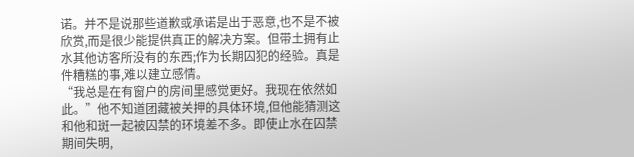诺。并不是说那些道歉或承诺是出于恶意,也不是不被欣赏,而是很少能提供真正的解决方案。但带土拥有止水其他访客所没有的东西;作为长期囚犯的经验。真是件糟糕的事,难以建立感情。
“我总是在有窗户的房间里感觉更好。我现在依然如此。”他不知道团藏被关押的具体环境,但他能猜测这和他和斑一起被囚禁的环境差不多。即使止水在囚禁期间失明,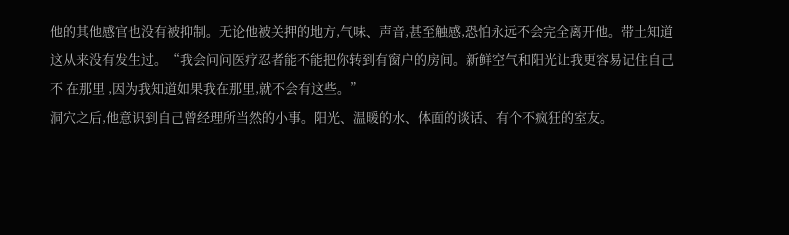他的其他感官也没有被抑制。无论他被关押的地方,气味、声音,甚至触感,恐怕永远不会完全离开他。带土知道这从来没有发生过。“我会问问医疗忍者能不能把你转到有窗户的房间。新鲜空气和阳光让我更容易记住自己不 在那里 ,因为我知道如果我在那里,就不会有这些。”
洞穴之后,他意识到自己曾经理所当然的小事。阳光、温暖的水、体面的谈话、有个不疯狂的室友。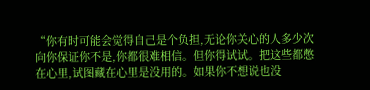“你有时可能会觉得自己是个负担,无论你关心的人多少次向你保证你不是,你都很难相信。但你得试试。把这些都憋在心里,试图藏在心里是没用的。如果你不想说也没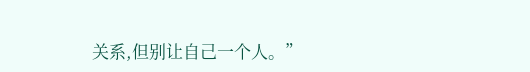关系,但别让自己一个人。”